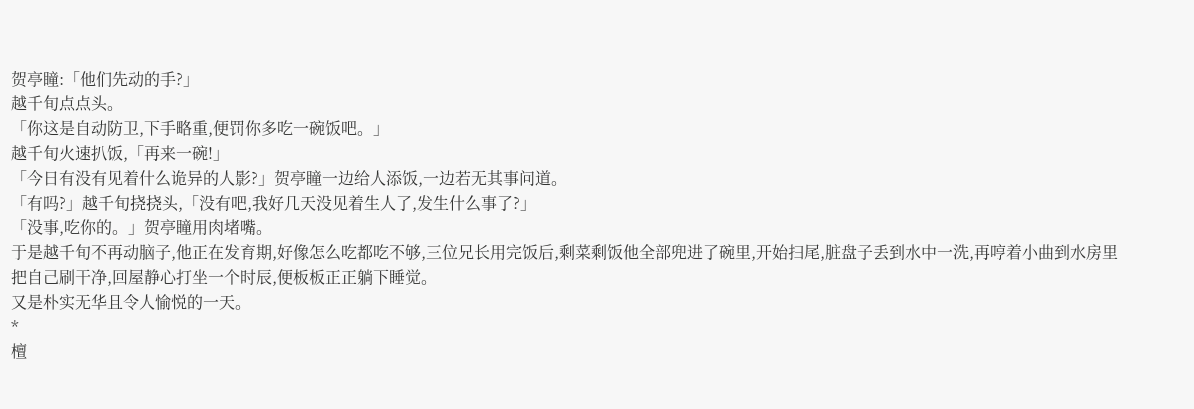贺亭瞳:「他们先动的手?」
越千旬点点头。
「你这是自动防卫,下手略重,便罚你多吃一碗饭吧。」
越千旬火速扒饭,「再来一碗!」
「今日有没有见着什么诡异的人影?」贺亭瞳一边给人添饭,一边若无其事问道。
「有吗?」越千旬挠挠头,「没有吧,我好几天没见着生人了,发生什么事了?」
「没事,吃你的。」贺亭瞳用肉堵嘴。
于是越千旬不再动脑子,他正在发育期,好像怎么吃都吃不够,三位兄长用完饭后,剩菜剩饭他全部兜进了碗里,开始扫尾,脏盘子丢到水中一洗,再哼着小曲到水房里把自己刷干净,回屋静心打坐一个时辰,便板板正正躺下睡觉。
又是朴实无华且令人愉悦的一天。
*
檀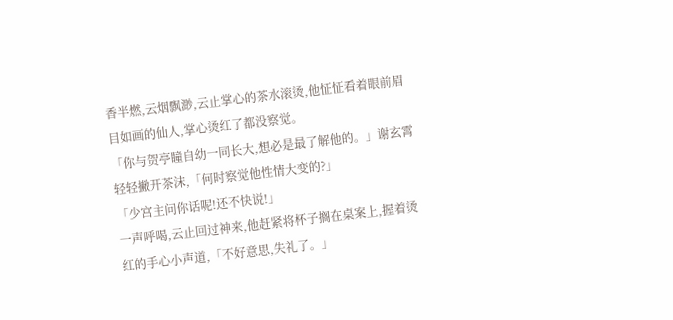香半燃,云烟飘渺,云止掌心的茶水滚烫,他怔怔看着眼前眉目如画的仙人,掌心烫红了都没察觉。
「你与贺亭瞳自幼一同长大,想必是最了解他的。」谢玄霄轻轻撇开茶沫,「何时察觉他性情大变的?」
「少宫主问你话呢!还不快说!」
一声呼喝,云止回过神来,他赶紧将杯子搁在桌案上,握着烫红的手心小声道,「不好意思,失礼了。」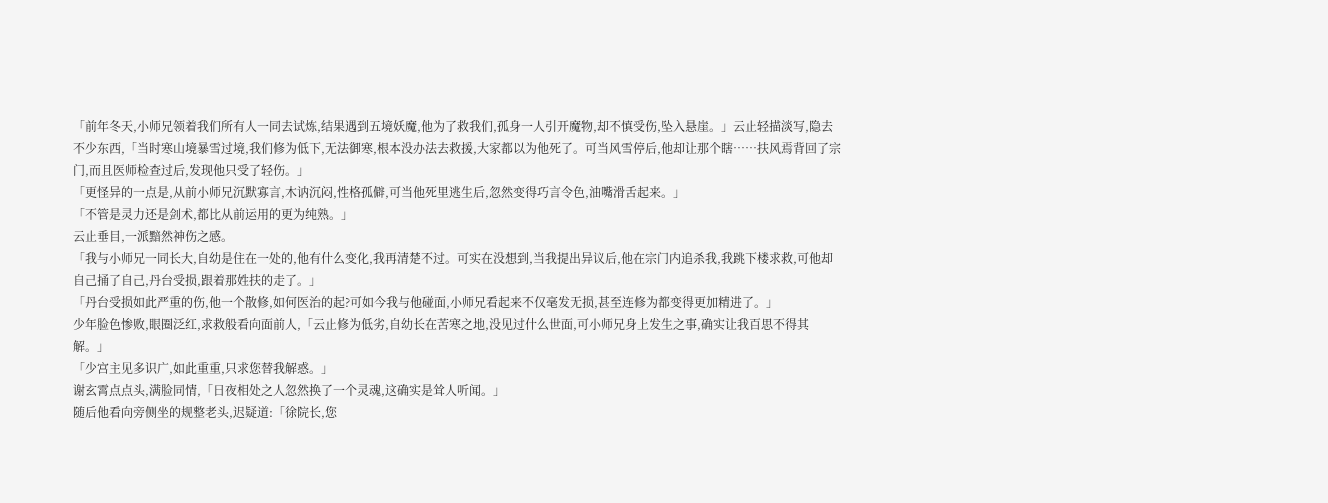「前年冬天,小师兄领着我们所有人一同去试炼,结果遇到五境妖魔,他为了救我们,孤身一人引开魔物,却不慎受伤,坠入悬崖。」云止轻描淡写,隐去不少东西,「当时寒山境暴雪过境,我们修为低下,无法御寒,根本没办法去救援,大家都以为他死了。可当风雪停后,他却让那个瞎……扶风焉背回了宗门,而且医师检查过后,发现他只受了轻伤。」
「更怪异的一点是,从前小师兄沉默寡言,木讷沉闷,性格孤僻,可当他死里逃生后,忽然变得巧言令色,油嘴滑舌起来。」
「不管是灵力还是剑术,都比从前运用的更为纯熟。」
云止垂目,一派黯然神伤之感。
「我与小师兄一同长大,自幼是住在一处的,他有什么变化,我再清楚不过。可实在没想到,当我提出异议后,他在宗门内追杀我,我跳下楼求救,可他却自己捅了自己,丹台受损,跟着那姓扶的走了。」
「丹台受损如此严重的伤,他一个散修,如何医治的起?可如今我与他碰面,小师兄看起来不仅毫发无损,甚至连修为都变得更加精进了。」
少年脸色惨败,眼圈泛红,求救般看向面前人,「云止修为低劣,自幼长在苦寒之地,没见过什么世面,可小师兄身上发生之事,确实让我百思不得其解。」
「少宫主见多识广,如此重重,只求您替我解惑。」
谢玄霄点点头,满脸同情,「日夜相处之人忽然换了一个灵魂,这确实是耸人听闻。」
随后他看向旁侧坐的规整老头,迟疑道:「徐院长,您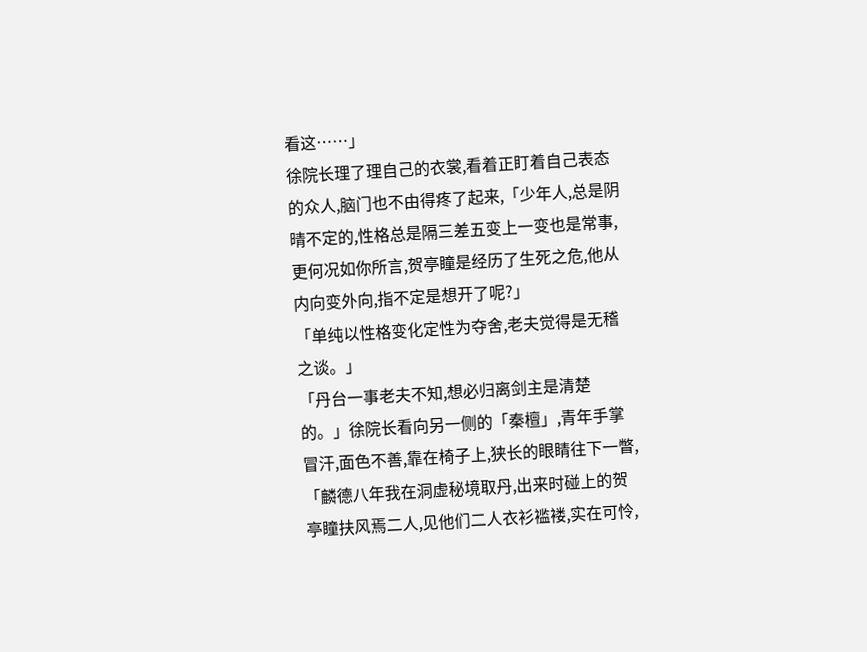看这……」
徐院长理了理自己的衣裳,看着正盯着自己表态的众人,脑门也不由得疼了起来,「少年人,总是阴晴不定的,性格总是隔三差五变上一变也是常事,更何况如你所言,贺亭瞳是经历了生死之危,他从内向变外向,指不定是想开了呢?」
「单纯以性格变化定性为夺舍,老夫觉得是无稽之谈。」
「丹台一事老夫不知,想必归离剑主是清楚的。」徐院长看向另一侧的「秦檀」,青年手掌冒汗,面色不善,靠在椅子上,狭长的眼睛往下一瞥,「麟德八年我在洞虚秘境取丹,出来时碰上的贺亭瞳扶风焉二人,见他们二人衣衫褴褛,实在可怜,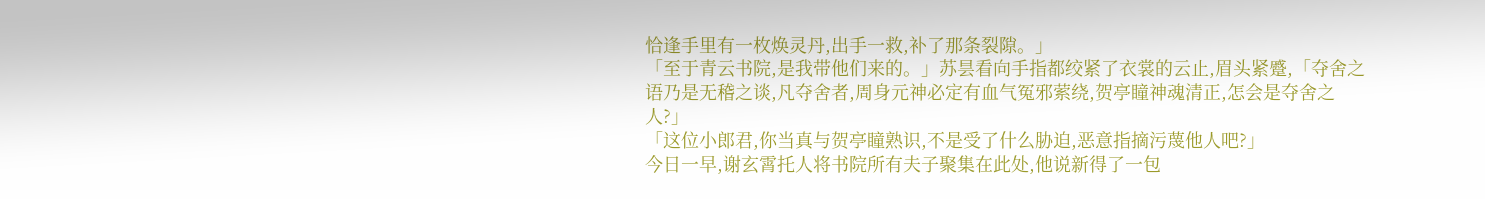恰逢手里有一枚焕灵丹,出手一救,补了那条裂隙。」
「至于青云书院,是我带他们来的。」苏昙看向手指都绞紧了衣裳的云止,眉头紧蹙,「夺舍之语乃是无稽之谈,凡夺舍者,周身元神必定有血气冤邪萦绕,贺亭瞳神魂清正,怎会是夺舍之人?」
「这位小郎君,你当真与贺亭瞳熟识,不是受了什么胁迫,恶意指摘污蔑他人吧?」
今日一早,谢玄霄托人将书院所有夫子聚集在此处,他说新得了一包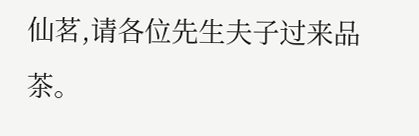仙茗,请各位先生夫子过来品茶。